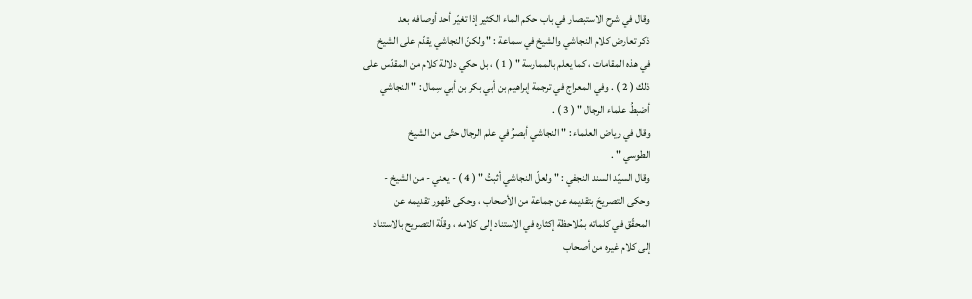وقال في شرح الاستبصار في باب حكم الماء الكثير إذا تغيّر أحد أوصافه بعد
ذكر تعارض كلام النجاشي والشيخ في سماعة : " ولكنّ النجاشي يقدّم على الشيخ
في هذه المقامات ، كما يعلم بالممارسة " ( 1 ) ، بل حكي دلالة كلام من المقدّس على
ذلك ( 2 ) . وفي المعراج في ترجمة إبراهيم بن أبي بكر بن أبي سِمال : " النجاشي
أضبطُ علماء الرجال " ( 3 ) .
وقال في رياض العلماء : " النجاشي أبصرُ في علم الرجال حتّى من الشيخ
الطوسي " .
وقال السيّد السند النجفي : " ولعلّ النجاشي أثبتُ " ( 4 ) - يعني - من الشيخ -
وحكى التصريحَ بتقديمه عن جماعة من الأصحاب ، وحكى ظهور تقديمه عن
المحقّق في كلماته بمُلاحظة إكثاره في الاستناد إلى كلامه ، وقلّة التصريح بالاستناد
إلى كلام غيره من أصحاب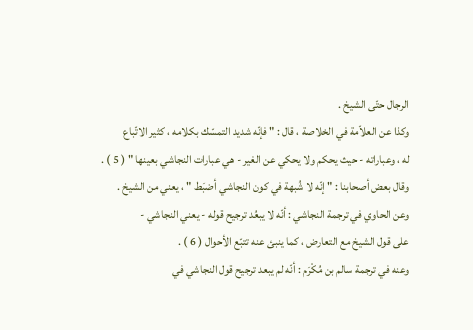الرجال حتّى الشيخ .
وكذا عن العلاّمة في الخلاصة ، قال : " فإنّه شديد التمسّك بكلامه ، كثير الاتّباع
له ، وعباراته - حيث يحكم ولا يحكي عن الغير - هي عبارات النجاشي بعينها " ( 5 ) .
وقال بعض أصحابنا : " إنّه لا شُبهة في كون النجاشي أضبَط " ، يعني من الشيخ .
وعن الحاوي في ترجمة النجاشي : أنّه لا يبعُد ترجيح قوله - يعني النجاشي -
على قول الشيخ مع التعارض ، كما ينبئ عنه تتبّع الأحوال ( 6 ) .
وعنه في ترجمة سالم بن مُكْرَم : أنّه لم يبعد ترجيح قول النجاشي في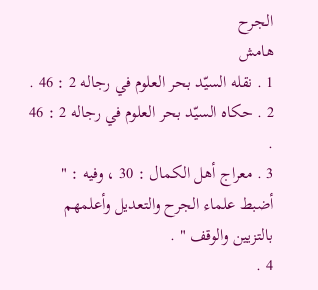الجرح
هامش
1 . نقله السيّد بحر العلوم في رجاله 2 : 46 .
2 . حكاه السيّد بحر العلوم في رجاله 2 : 46 .
3 . معراج أهل الكمال : 30 ، وفيه : " أضبط علماء الجرح والتعديل وأعلمهم بالتزيين والوقف " .
4 .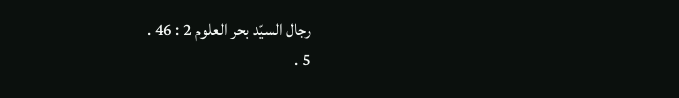رجال السيّد بحر العلوم 2 : 46 .
5 .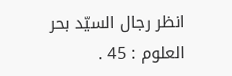انظر رجال السيّد بحر العلوم : 45 .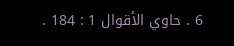6 . حاوي الأقوال 1 : 184 .